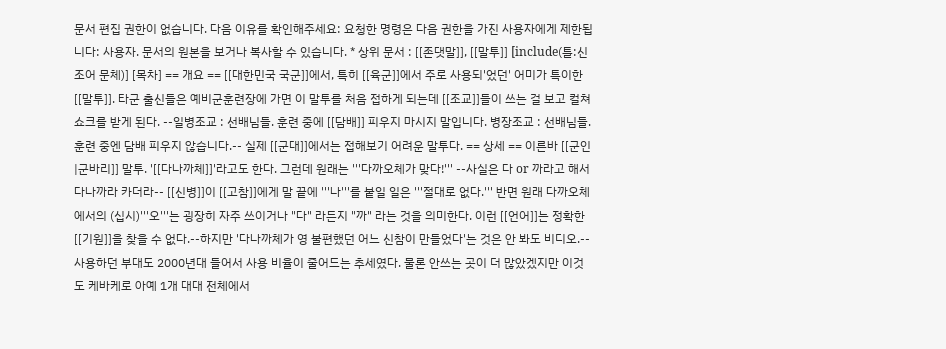문서 편집 권한이 없습니다. 다음 이유를 확인해주세요: 요청한 명령은 다음 권한을 가진 사용자에게 제한됩니다: 사용자. 문서의 원본을 보거나 복사할 수 있습니다. * 상위 문서 : [[존댓말]], [[말투]] [include(틀:신조어 문체)] [목차] == 개요 == [[대한민국 국군]]에서, 특히 [[육군]]에서 주로 사용되'었던' 어미가 특이한 [[말투]]. 타군 출신들은 예비군훈련장에 가면 이 말투를 처음 접하게 되는데 [[조교]]들이 쓰는 걸 보고 컬쳐쇼크를 받게 된다. --일병조교 : 선배님들. 훈련 중에 [[담배]] 피우지 마시지 말입니다. 병장조교 : 선배님들. 훈련 중엔 담배 피우지 않습니다.-- 실제 [[군대]]에서는 접해보기 어려운 말투다. == 상세 == 이른바 [[군인|군바리]] 말투. '[[다나까체]]'라고도 한다. 그런데 원래는 '''다까오체가 맞다!''' --사실은 다 or 까라고 해서 다나까라 카더라-- [[신병]]이 [[고참]]에게 말 끝에 '''나'''를 붙일 일은 '''절대로 없다.''' 반면 원래 다까오체에서의 (십시)'''오'''는 굉장히 자주 쓰이거나 "다" 라든지 "까" 라는 것을 의미한다. 이런 [[언어]]는 정확한 [[기원]]을 찾을 수 없다.--하지만 '다나까체가 영 불편했던 어느 신참이 만들었다'는 것은 안 봐도 비디오.-- 사용하던 부대도 2000년대 들어서 사용 비율이 줄어드는 추세였다. 물론 안쓰는 곳이 더 많았겠지만 이것도 케바케로 아예 1개 대대 전체에서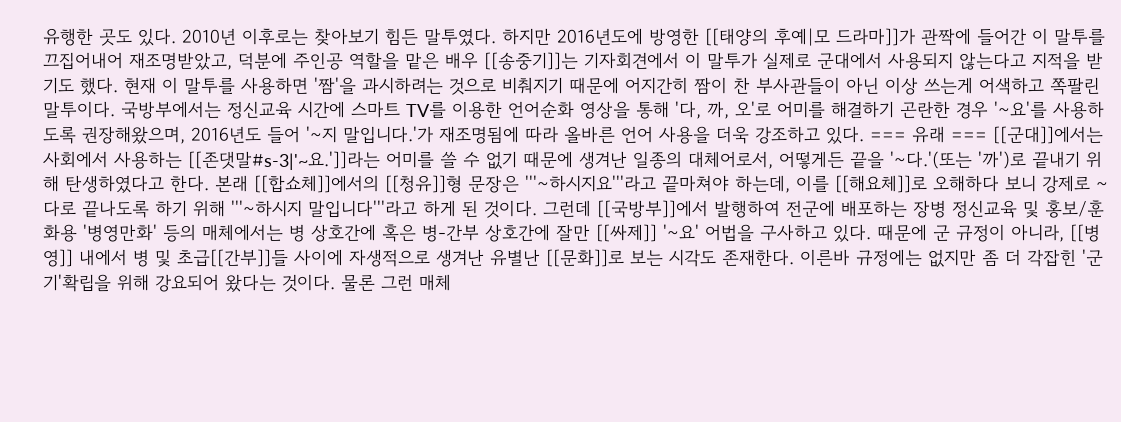유행한 곳도 있다. 2010년 이후로는 찾아보기 힘든 말투였다. 하지만 2016년도에 방영한 [[태양의 후예|모 드라마]]가 관짝에 들어간 이 말투를 끄집어내어 재조명받았고, 덕분에 주인공 역할을 맡은 배우 [[송중기]]는 기자회견에서 이 말투가 실제로 군대에서 사용되지 않는다고 지적을 받기도 했다. 현재 이 말투를 사용하면 '짬'을 과시하려는 것으로 비춰지기 때문에 어지간히 짬이 찬 부사관들이 아닌 이상 쓰는게 어색하고 쪽팔린 말투이다. 국방부에서는 정신교육 시간에 스마트 TV를 이용한 언어순화 영상을 통해 '다, 까, 오'로 어미를 해결하기 곤란한 경우 '~요'를 사용하도록 권장해왔으며, 2016년도 들어 '~지 말입니다.'가 재조명됨에 따라 올바른 언어 사용을 더욱 강조하고 있다. === 유래 === [[군대]]에서는 사회에서 사용하는 [[존댓말#s-3|'~요.']]라는 어미를 쓸 수 없기 때문에 생겨난 일종의 대체어로서, 어떻게든 끝을 '~다.'(또는 '까')로 끝내기 위해 탄생하였다고 한다. 본래 [[합쇼체]]에서의 [[청유]]형 문장은 '''~하시지요'''라고 끝마쳐야 하는데, 이를 [[해요체]]로 오해하다 보니 강제로 ~다로 끝나도록 하기 위해 '''~하시지 말입니다'''라고 하게 된 것이다. 그런데 [[국방부]]에서 발행하여 전군에 배포하는 장병 정신교육 및 홍보/훈화용 '병영만화' 등의 매체에서는 병 상호간에 혹은 병-간부 상호간에 잘만 [[싸제]] '~요' 어법을 구사하고 있다. 때문에 군 규정이 아니라, [[병영]] 내에서 병 및 초급[[간부]]들 사이에 자생적으로 생겨난 유별난 [[문화]]로 보는 시각도 존재한다. 이른바 규정에는 없지만 좀 더 각잡힌 '군기'확립을 위해 강요되어 왔다는 것이다. 물론 그런 매체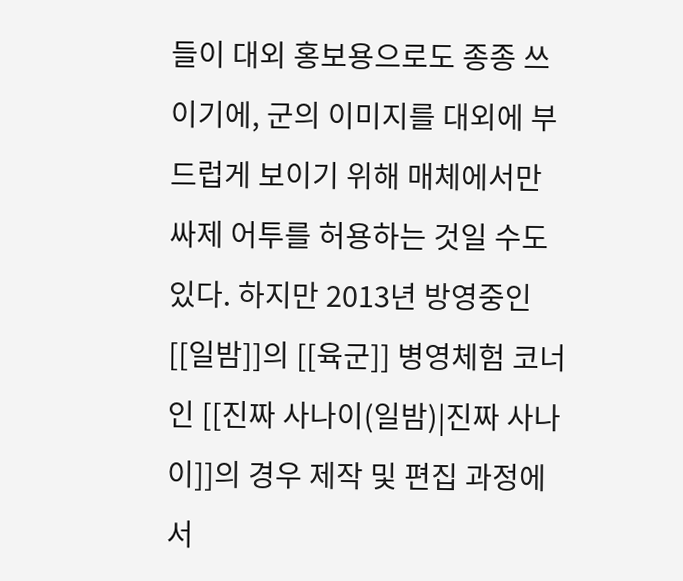들이 대외 홍보용으로도 종종 쓰이기에, 군의 이미지를 대외에 부드럽게 보이기 위해 매체에서만 싸제 어투를 허용하는 것일 수도 있다. 하지만 2013년 방영중인 [[일밤]]의 [[육군]] 병영체험 코너인 [[진짜 사나이(일밤)|진짜 사나이]]의 경우 제작 및 편집 과정에서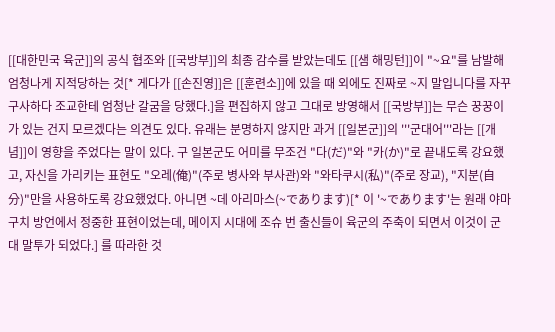[[대한민국 육군]]의 공식 협조와 [[국방부]]의 최종 감수를 받았는데도 [[샘 해밍턴]]이 "~요"를 남발해 엄청나게 지적당하는 것[* 게다가 [[손진영]]은 [[훈련소]]에 있을 때 외에도 진짜로 ~지 말입니다를 자꾸 구사하다 조교한테 엄청난 갈굼을 당했다.]을 편집하지 않고 그대로 방영해서 [[국방부]]는 무슨 꿍꿍이가 있는 건지 모르겠다는 의견도 있다. 유래는 분명하지 않지만 과거 [[일본군]]의 '''군대어'''라는 [[개념]]이 영향을 주었다는 말이 있다. 구 일본군도 어미를 무조건 "다(だ)"와 "카(か)"로 끝내도록 강요했고, 자신을 가리키는 표현도 "오레(俺)"(주로 병사와 부사관)와 "와타쿠시(私)"(주로 장교), "지분(自分)"만을 사용하도록 강요했었다. 아니면 ~데 아리마스(~であります)[* 이 '~であります'는 원래 야마구치 방언에서 정중한 표현이었는데, 메이지 시대에 조슈 번 출신들이 육군의 주축이 되면서 이것이 군대 말투가 되었다.] 를 따라한 것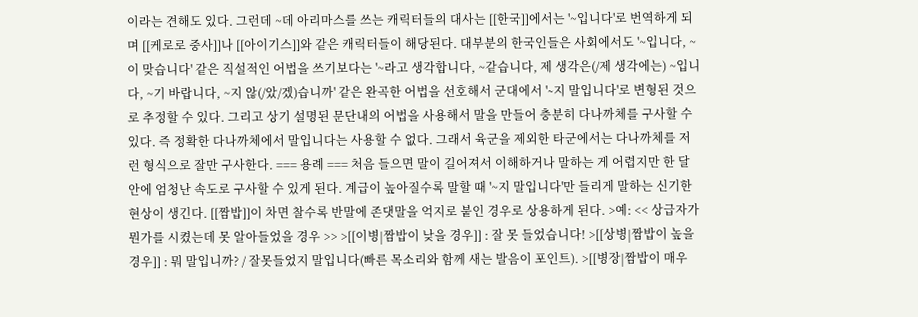이라는 견해도 있다. 그런데 ~데 아리마스를 쓰는 캐릭터들의 대사는 [[한국]]에서는 '~입니다'로 번역하게 되며 [[케로로 중사]]나 [[아이기스]]와 같은 캐릭터들이 해당된다. 대부분의 한국인들은 사회에서도 '~입니다, ~이 맞습니다' 같은 직설적인 어법을 쓰기보다는 '~라고 생각합니다, ~같습니다, 제 생각은(/제 생각에는) ~입니다, ~기 바랍니다, ~지 않(/았/겠)습니까' 같은 완곡한 어법을 선호해서 군대에서 '∼지 말입니다'로 변형된 것으로 추정할 수 있다. 그리고 상기 설명된 문단내의 어법을 사용해서 말을 만들어 충분히 다나까체를 구사할 수 있다. 즉 정확한 다나까체에서 말입니다는 사용할 수 없다. 그래서 육군을 제외한 타군에서는 다나까체를 저런 형식으로 잘만 구사한다. === 용례 === 처음 들으면 말이 길어져서 이해하거나 말하는 게 어렵지만 한 달 안에 엄청난 속도로 구사할 수 있게 된다. 계급이 높아질수록 말할 때 '~지 말입니다'만 들리게 말하는 신기한 현상이 생긴다. [[짬밥]]이 차면 찰수록 반말에 존댓말을 억지로 붙인 경우로 상용하게 된다. >예: << 상급자가 뭔가를 시켰는데 못 알아들었을 경우 >> >[[이병|짬밥이 낮을 경우]] : 잘 못 들었습니다! >[[상병|짬밥이 높을 경우]] : 뭐 말입니까? / 잘못들었지 말입니다(빠른 목소리와 함께 새는 발음이 포인트). >[[병장|짬밥이 매우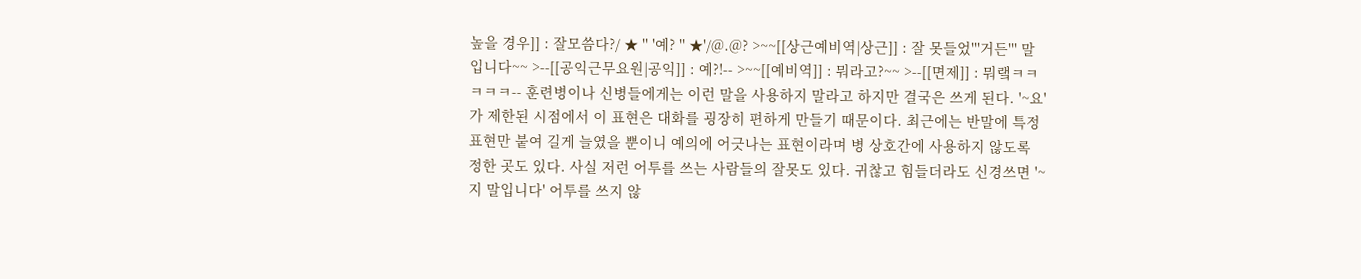높을 경우]] : 잘모씀다?/ ★ '' '예? '' ★'/@.@? >~~[[상근예비역|상근]] : 잘 못들었'''거든''' 말입니다~~ >--[[공익근무요원|공익]] : 예?!-- >~~[[예비역]] : 뭐라고?~~ >--[[면제]] : 뭐랰ㅋㅋㅋㅋㅋ-- 훈련병이나 신병들에게는 이런 말을 사용하지 말라고 하지만 결국은 쓰게 된다. '~요' 가 제한된 시점에서 이 표현은 대화를 굉장히 편하게 만들기 때문이다. 최근에는 반말에 특정표현만 붙여 길게 늘였을 뿐이니 예의에 어긋나는 표현이라며 병 상호간에 사용하지 않도록 정한 곳도 있다. 사실 저런 어투를 쓰는 사람들의 잘못도 있다. 귀찮고 힘들더라도 신경쓰면 '~지 말입니다' 어투를 쓰지 않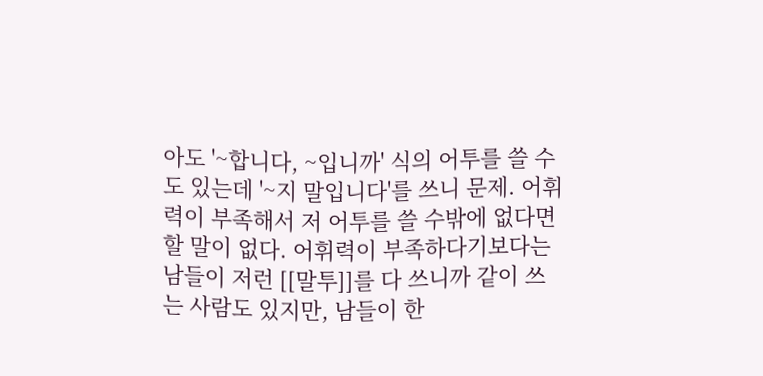아도 '~합니다, ~입니까' 식의 어투를 쓸 수도 있는데 '~지 말입니다'를 쓰니 문제. 어휘력이 부족해서 저 어투를 쓸 수밖에 없다면 할 말이 없다. 어휘력이 부족하다기보다는 남들이 저런 [[말투]]를 다 쓰니까 같이 쓰는 사람도 있지만, 남들이 한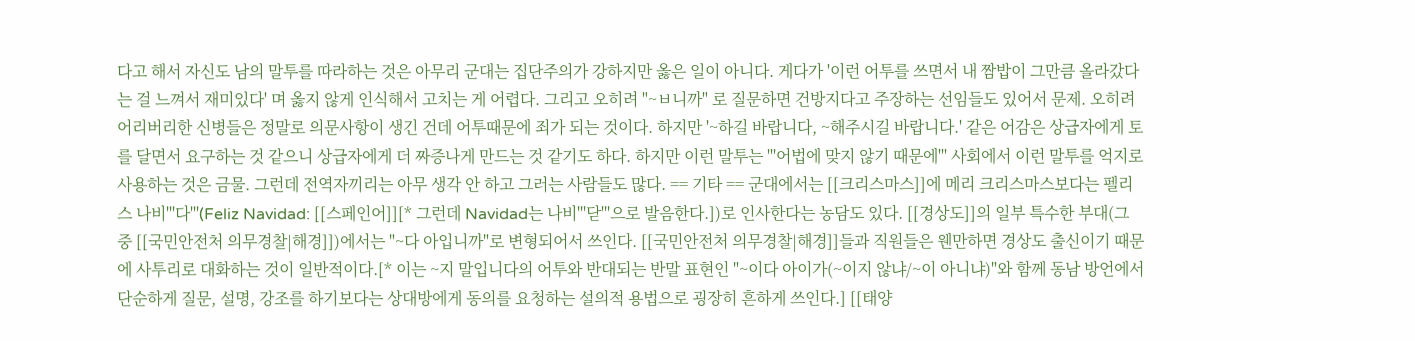다고 해서 자신도 남의 말투를 따라하는 것은 아무리 군대는 집단주의가 강하지만 옳은 일이 아니다. 게다가 '이런 어투를 쓰면서 내 짬밥이 그만큼 올라갔다는 걸 느껴서 재미있다' 며 옳지 않게 인식해서 고치는 게 어렵다. 그리고 오히려 "~ㅂ니까" 로 질문하면 건방지다고 주장하는 선임들도 있어서 문제. 오히려 어리버리한 신병들은 정말로 의문사항이 생긴 건데 어투때문에 죄가 되는 것이다. 하지만 '~하길 바랍니다, ~해주시길 바랍니다.' 같은 어감은 상급자에게 토를 달면서 요구하는 것 같으니 상급자에게 더 짜증나게 만드는 것 같기도 하다. 하지만 이런 말투는 '''어법에 맞지 않기 때문에''' 사회에서 이런 말투를 억지로 사용하는 것은 금물. 그런데 전역자끼리는 아무 생각 안 하고 그러는 사람들도 많다. == 기타 == 군대에서는 [[크리스마스]]에 메리 크리스마스보다는 펠리스 나비'''다'''(Feliz Navidad: [[스페인어]][* 그런데 Navidad는 나비'''닫'''으로 발음한다.])로 인사한다는 농담도 있다. [[경상도]]의 일부 특수한 부대(그 중 [[국민안전처 의무경찰|해경]])에서는 "~다 아입니까"로 변형되어서 쓰인다. [[국민안전처 의무경찰|해경]]들과 직원들은 웬만하면 경상도 출신이기 때문에 사투리로 대화하는 것이 일반적이다.[* 이는 ~지 말입니다의 어투와 반대되는 반말 표현인 "~이다 아이가(~이지 않냐/~이 아니냐)"와 함께 동남 방언에서 단순하게 질문, 설명, 강조를 하기보다는 상대방에게 동의를 요청하는 설의적 용법으로 굉장히 흔하게 쓰인다.] [[태양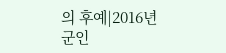의 후예|2016년 군인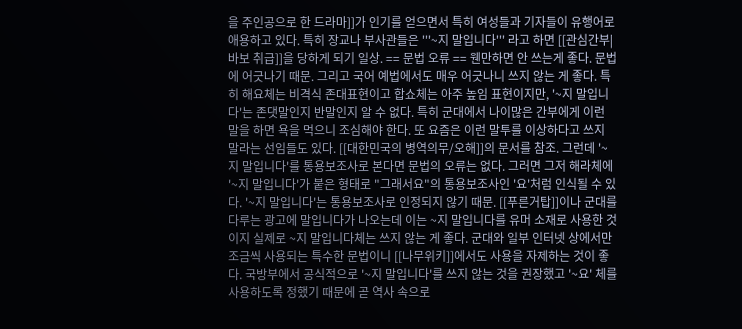을 주인공으로 한 드라마]]가 인기를 얻으면서 특히 여성들과 기자들이 유행어로 애용하고 있다. 특히 장교나 부사관들은 '''~지 말입니다''' 라고 하면 [[관심간부|바보 취급]]을 당하게 되기 일상. == 문법 오류 == 웬만하면 안 쓰는게 좋다. 문법에 어긋나기 때문. 그리고 국어 예법에서도 매우 어긋나니 쓰지 않는 게 좋다. 특히 해요체는 비격식 존대표현이고 합쇼체는 아주 높임 표현이지만, '~지 말입니다'는 존댓말인지 반말인지 알 수 없다. 특히 군대에서 나이많은 간부에게 이런 말을 하면 욕을 먹으니 조심해야 한다. 또 요즘은 이런 말투를 이상하다고 쓰지 말라는 선임들도 있다. [[대한민국의 병역의무/오해]]의 문서를 참조. 그런데 '~지 말입니다'를 통용보조사로 본다면 문법의 오류는 없다. 그러면 그저 해라체에 '~지 말입니다'가 붙은 형태로 "그래서요"의 통용보조사인 '요'처럼 인식될 수 있다. '~지 말입니다'는 통용보조사로 인정되지 않기 때문. [[푸른거탑]]이나 군대를 다루는 광고에 말입니다가 나오는데 이는 ~지 말입니다를 유머 소재로 사용한 것이지 실제로 ~지 말입니다체는 쓰지 않는 게 좋다. 군대와 일부 인터넷 상에서만 조금씩 사용되는 특수한 문법이니 [[나무위키]]에서도 사용을 자제하는 것이 좋다. 국방부에서 공식적으로 '~지 말입니다'를 쓰지 않는 것을 권장했고 '~요' 체를 사용하도록 정했기 때문에 곧 역사 속으로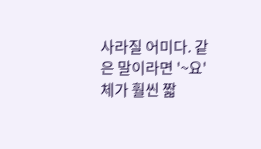사라질 어미다. 같은 말이라면 '~요' 체가 훨씬 짧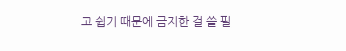고 쉽기 때문에 금지한 걸 쓸 필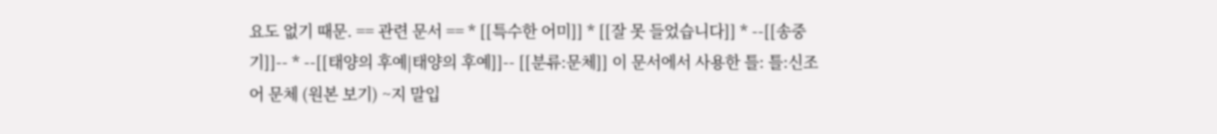요도 없기 때문. == 관련 문서 == * [[특수한 어미]] * [[잘 못 들었습니다]] * --[[송중기]]-- * --[[태양의 후예|태양의 후예]]-- [[분류:문체]] 이 문서에서 사용한 틀: 틀:신조어 문체 (원본 보기) ~지 말입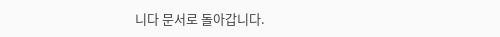니다 문서로 돌아갑니다.